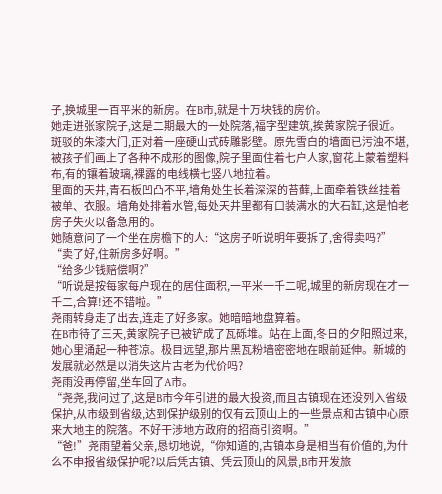子,换城里一百平米的新房。在B市,就是十万块钱的房价。
她走进张家院子,这是二期最大的一处院落,福字型建筑,挨黄家院子很近。斑驳的朱漆大门,正对着一座硬山式砖雕影壁。原先雪白的墙面已污浊不堪,被孩子们画上了各种不成形的图像,院子里面住着七户人家,窗花上蒙着塑料布,有的镶着玻璃,裸露的电线横七竖八地拉着。
里面的天井,青石板凹凸不平,墙角处生长着深深的苔藓,上面牵着铁丝挂着被单、衣服。墙角处排着水管,每处天井里都有口装满水的大石缸,这是怕老房子失火以备急用的。
她随意问了一个坐在房檐下的人:“这房子听说明年要拆了,舍得卖吗?”
“卖了好,住新房多好啊。”
“给多少钱赔偿啊?”
“听说是按每家每户现在的居住面积,一平米一千二呢,城里的新房现在才一千二,合算!还不错啦。”
尧雨转身走了出去,连走了好多家。她暗暗地盘算着。
在B市待了三天,黄家院子已被铲成了瓦砾堆。站在上面,冬日的夕阳照过来,她心里涌起一种苍凉。极目远望,那片黑瓦粉墙密密地在眼前延伸。新城的发展就必然是以消失这片古老为代价吗?
尧雨没再停留,坐车回了A市。
“尧尧,我问过了,这是B市今年引进的最大投资,而且古镇现在还没列入省级保护,从市级到省级,达到保护级别的仅有云顶山上的一些景点和古镇中心原来大地主的院落。不好干涉地方政府的招商引资啊。”
“爸!”尧雨望着父亲,恳切地说,“你知道的,古镇本身是相当有价值的,为什么不申报省级保护呢?以后凭古镇、凭云顶山的风景,B市开发旅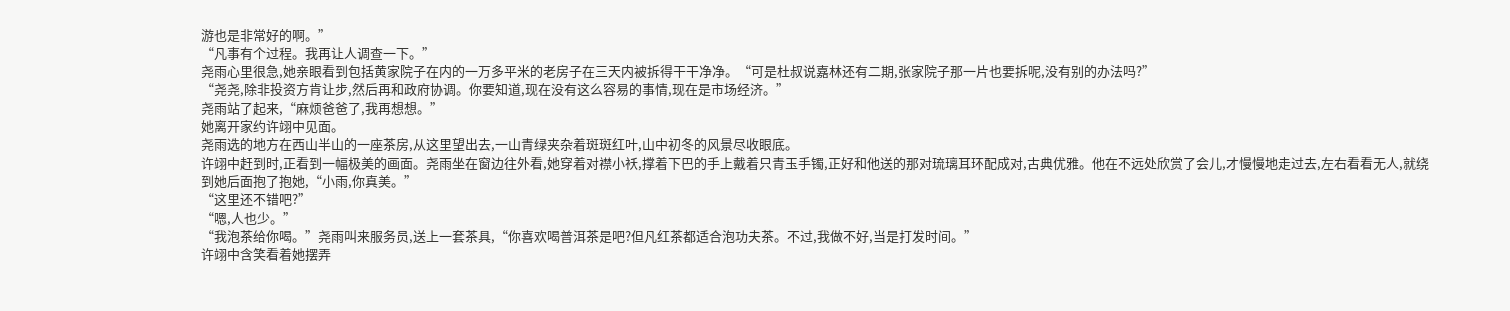游也是非常好的啊。”
“凡事有个过程。我再让人调查一下。”
尧雨心里很急,她亲眼看到包括黄家院子在内的一万多平米的老房子在三天内被拆得干干净净。“可是杜叔说嘉林还有二期,张家院子那一片也要拆呢,没有别的办法吗?”
“尧尧,除非投资方肯让步,然后再和政府协调。你要知道,现在没有这么容易的事情,现在是市场经济。”
尧雨站了起来,“麻烦爸爸了,我再想想。”
她离开家约许翊中见面。
尧雨选的地方在西山半山的一座茶房,从这里望出去,一山青绿夹杂着斑斑红叶,山中初冬的风景尽收眼底。
许翊中赶到时,正看到一幅极美的画面。尧雨坐在窗边往外看,她穿着对襟小袄,撑着下巴的手上戴着只青玉手镯,正好和他送的那对琉璃耳环配成对,古典优雅。他在不远处欣赏了会儿,才慢慢地走过去,左右看看无人,就绕到她后面抱了抱她,“小雨,你真美。”
“这里还不错吧?”
“嗯,人也少。”
“我泡茶给你喝。”尧雨叫来服务员,送上一套茶具,“你喜欢喝普洱茶是吧?但凡红茶都适合泡功夫茶。不过,我做不好,当是打发时间。”
许翊中含笑看着她摆弄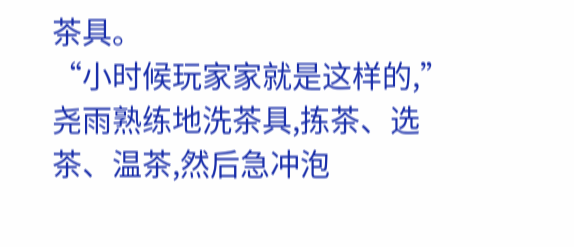茶具。
“小时候玩家家就是这样的,”尧雨熟练地洗茶具,拣茶、选茶、温茶,然后急冲泡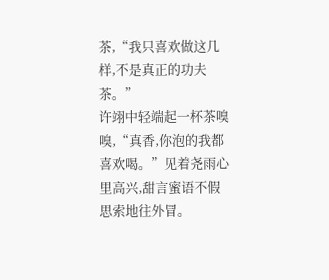茶,“我只喜欢做这几样,不是真正的功夫茶。”
许翊中轻端起一杯茶嗅嗅,“真香,你泡的我都喜欢喝。”见着尧雨心里高兴,甜言蜜语不假思索地往外冒。